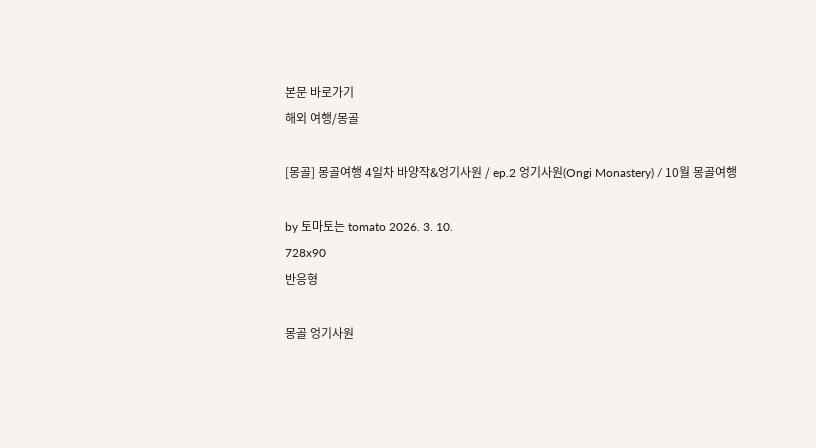본문 바로가기
해외 여행/몽골

[몽골] 몽골여행 4일차 바양작&엉기사원 / ep.2 엉기사원(Ongi Monastery) / 10월 몽골여행

by 토마토는 tomato 2026. 3. 10.
728x90
반응형

몽골 엉기사원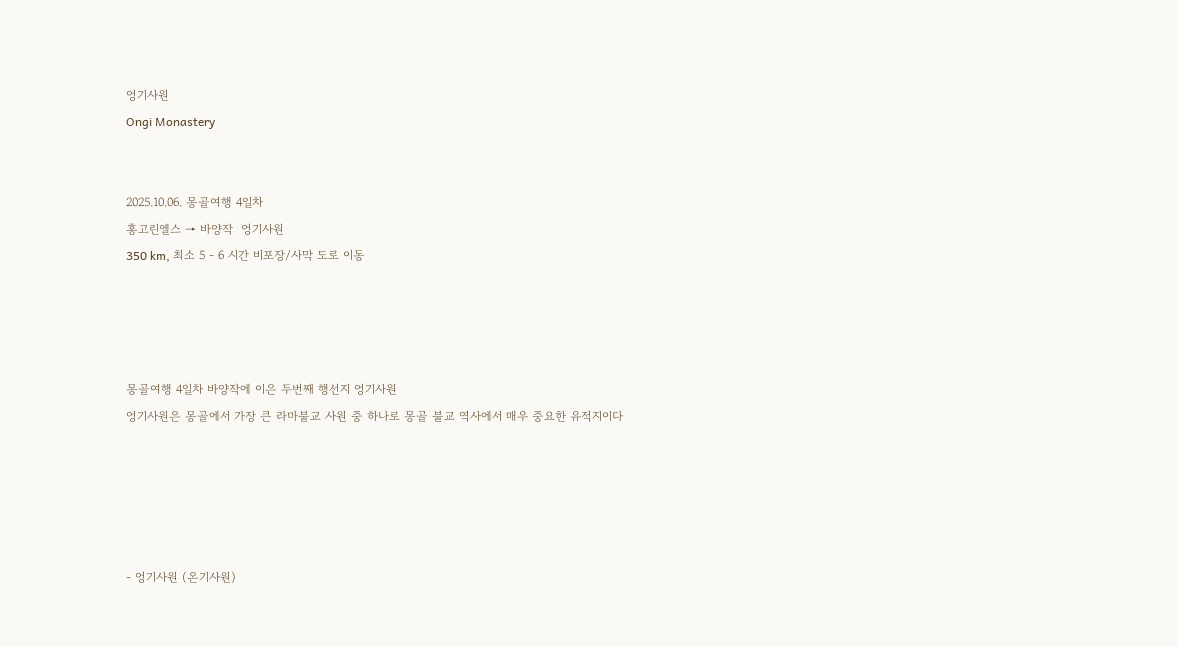엉기사원
Ongi Monastery


2025.10.06. 몽골여행 4일차
홍고린엘스 → 바양작  엉기사원
350 km, 최소 5 - 6 시간 비포장/사막 도로 이동




몽골여행 4일차 바양작에 이은 두번째 행선지 엉기사원
엉기사원은 몽골에서 가장 큰 라마불교 사원 중 하나로 몽골 불교 역사에서 매우 중요한 유적지이다





- 엉기사원 (온기사원)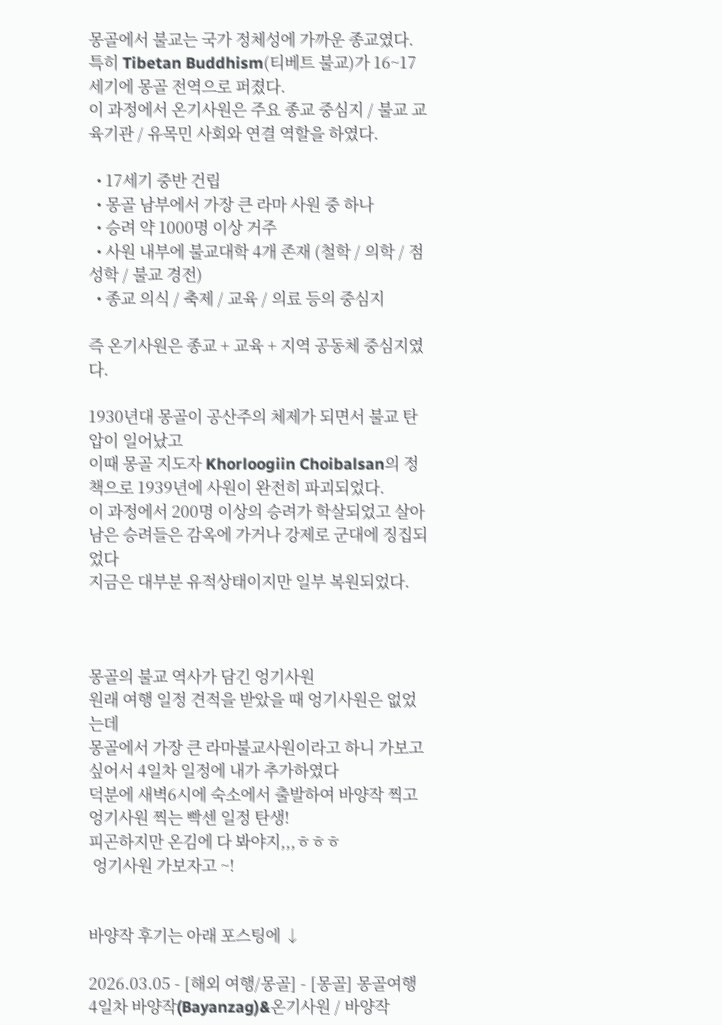몽골에서 불교는 국가 정체성에 가까운 종교였다. 특히 Tibetan Buddhism(티베트 불교)가 16~17세기에 몽골 전역으로 퍼졌다.
이 과정에서 온기사원은 주요 종교 중심지 / 불교 교육기관 / 유목민 사회와 연결 역할을 하였다.

  • 17세기 중반 건립
  • 몽골 남부에서 가장 큰 라마 사원 중 하나
  • 승려 약 1000명 이상 거주
  • 사원 내부에 불교대학 4개 존재 (철학 / 의학 / 점성학 / 불교 경전)
  • 종교 의식 / 축제 / 교육 / 의료 등의 중심지

즉 온기사원은 종교 + 교육 + 지역 공동체 중심지였다.

1930년대 몽골이 공산주의 체제가 되면서 불교 탄압이 일어났고
이때 몽골 지도자 Khorloogiin Choibalsan의 정책으로 1939년에 사원이 완전히 파괴되었다.
이 과정에서 200명 이상의 승려가 학살되었고 살아남은 승려들은 감옥에 가거나 강제로 군대에 징집되었다
지금은 대부분 유적상태이지만 일부 복원되었다.



몽골의 불교 역사가 담긴 엉기사원
원래 여행 일정 견적을 받았을 때 엉기사원은 없었는데
몽골에서 가장 큰 라마불교사원이라고 하니 가보고싶어서 4일차 일정에 내가 추가하였다
덕분에 새벽6시에 숙소에서 출발하여 바양작 찍고 엉기사원 찍는 빡센 일정 탄생!
피곤하지만 온김에 다 봐야지,,,ㅎㅎㅎ
 엉기사원 가보자고 ~!


바양작 후기는 아래 포스팅에 ↓

2026.03.05 - [해외 여행/몽골] - [몽골] 몽골여행 4일차 바양작(Bayanzag)&온기사원 / 바양작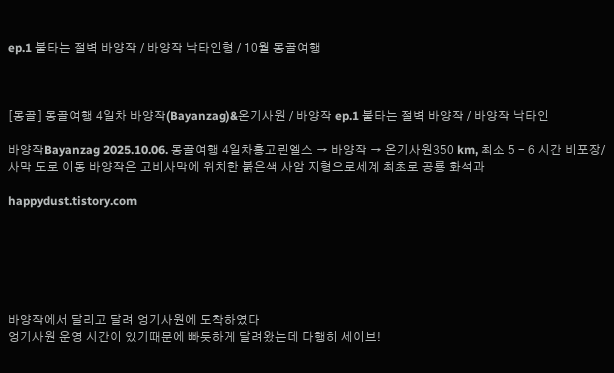ep.1 불타는 절벽 바양작 / 바양작 낙타인형 / 10월 몽골여행



[몽골] 몽골여행 4일차 바양작(Bayanzag)&온기사원 / 바양작 ep.1 불타는 절벽 바양작 / 바양작 낙타인

바양작Bayanzag 2025.10.06. 몽골여행 4일차홍고린엘스 → 바양작 → 온기사원350 km, 최소 5 - 6 시간 비포장/사막 도로 이동 바양작은 고비사막에 위치한 붉은색 사암 지형으로세계 최초로 공룡 화석과

happydust.tistory.com






바양작에서 달리고 달려 엉기사원에 도착하였다
엉기사원 운영 시간이 있기때문에 빠듯하게 달려왔는데 다행히 세이브!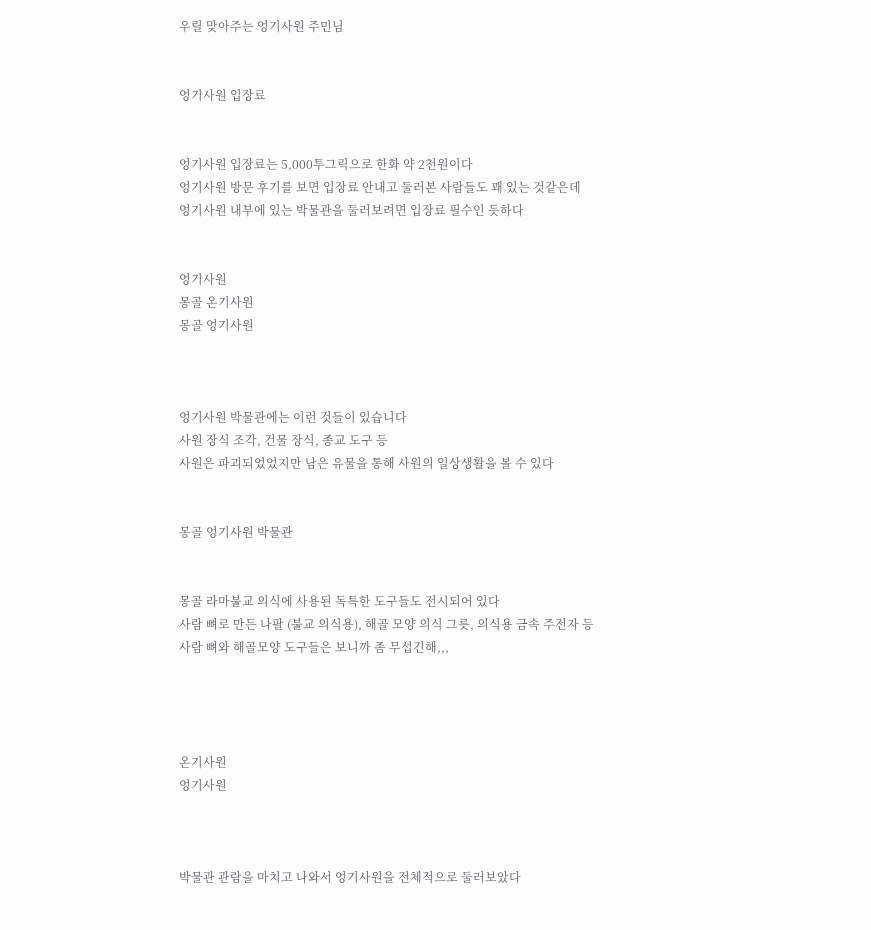우릴 맞아주는 엉기사원 주민님


엉기사원 입장료


엉기사원 입장료는 5,000투그릭으로 한화 약 2천원이다
엉기사원 방문 후기를 보면 입장료 안내고 둘러본 사람들도 꽤 있는 것같은데
엉기사원 내부에 있는 박물관을 둘러보려면 입장료 필수인 듯하다


엉기사원
몽골 온기사원
몽골 엉기사원



엉기사원 박물관에는 이런 것들이 있습니다
사원 장식 조각, 건물 장식, 종교 도구 등
사원은 파괴되었었지만 남은 유물을 통해 사원의 일상생활을 볼 수 있다


몽골 엉기사원 박물관


몽골 라마불교 의식에 사용된 독특한 도구들도 전시되어 있다
사람 뼈로 만든 나팔 (불교 의식용), 해골 모양 의식 그릇, 의식용 금속 주전자 등
사람 뼈와 해골모양 도구들은 보니까 좀 무섭긴해,,,




온기사원
엉기사원



박물관 관람을 마치고 나와서 엉기사원을 전체적으로 둘러보았다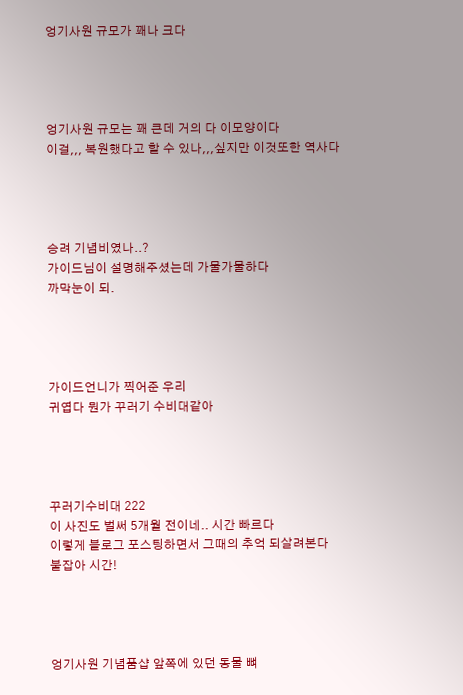엉기사원 규모가 꽤나 크다




엉기사원 규모는 꽤 큰데 거의 다 이모양이다
이걸,,, 복원했다고 할 수 있나,,,싶지만 이것또한 역사다




승려 기념비였나..?
가이드님이 설명해주셨는데 가물가물하다
까막눈이 되.




가이드언니가 찍어준 우리
귀엽다 뭔가 꾸러기 수비대같아




꾸러기수비대 222
이 사진도 벌써 5개월 전이네.. 시간 빠르다
이렇게 블로그 포스팅하면서 그때의 추억 되살려본다
붙잡아 시간!




엉기사원 기념품샵 앞쪽에 있던 동물 뼈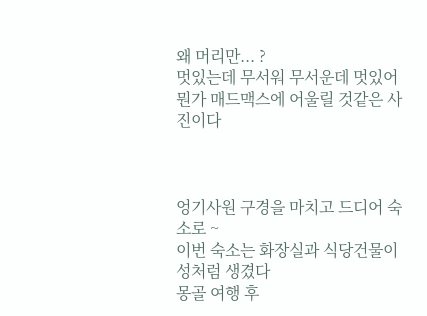왜 머리만... ?
멋있는데 무서워 무서운데 멋있어
뭔가 매드맥스에 어울릴 것같은 사진이다



엉기사원 구경을 마치고 드디어 숙소로 ~
이번 숙소는 화장실과 식당건물이 성처럼 생겼다
몽골 여행 후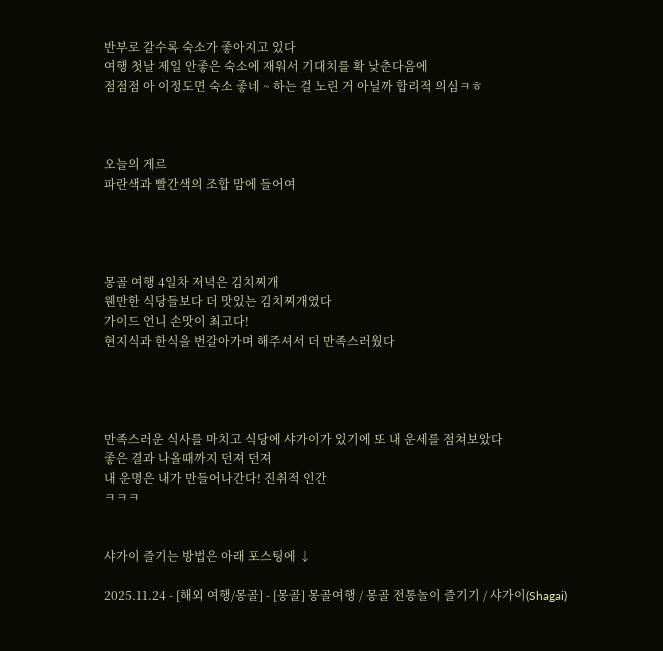반부로 갈수록 숙소가 좋아지고 있다
여행 첫날 제일 안좋은 숙소에 재워서 기대치를 확 낮춘다음에
점점점 아 이정도면 숙소 좋네 ~ 하는 걸 노린 거 아닐까 합리적 의심ㅋㅎ



오늘의 게르
파란색과 빨간색의 조합 맘에 들어여




몽골 여행 4일차 저녁은 김치찌개
웬만한 식당들보다 더 맛있는 김치찌개였다
가이드 언니 손맛이 최고다!
현지식과 한식을 번갈아가며 해주셔서 더 만족스러웠다




만족스러운 식사를 마치고 식당에 샤가이가 있기에 또 내 운세를 점쳐보았다
좋은 결과 나올때까지 던져 던져
내 운명은 내가 만들어나간다! 진취적 인간
ㅋㅋㅋ


샤가이 즐기는 방법은 아래 포스팅에 ↓

2025.11.24 - [해외 여행/몽골] - [몽골] 몽골여행 / 몽골 전통놀이 즐기기 / 샤가이(Shagai)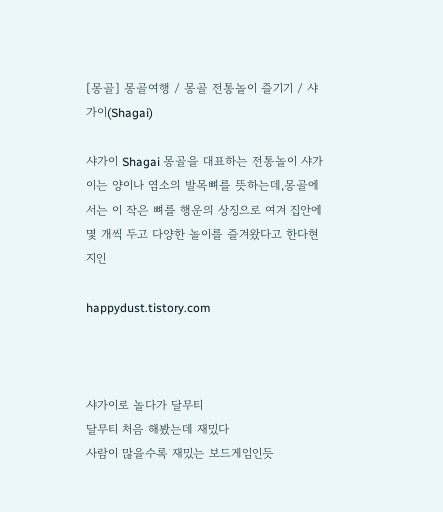[몽골] 몽골여행 / 몽골 전통놀이 즐기기 / 샤가이(Shagai)

샤가이 Shagai 몽골을 대표하는 전통놀이 샤가이는 양이나 염소의 발목뼈를 뜻하는데,몽골에서는 이 작은 뼈를 행운의 상징으로 여겨 집안에 몇 개씩 두고 다양한 놀이를 즐겨왔다고 한다현지인

happydust.tistory.com



샤가이로 놀다가 달무티
달무티 처음 해봤는데 재밌다
사람이 많을수록 재밌는 보드게임인듯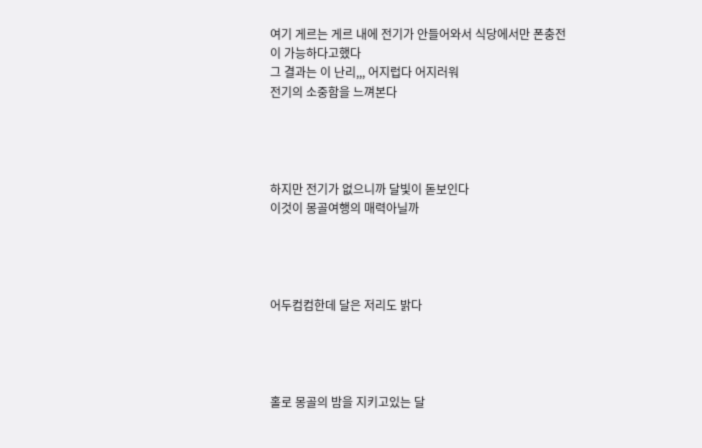여기 게르는 게르 내에 전기가 안들어와서 식당에서만 폰충전이 가능하다고했다
그 결과는 이 난리,,, 어지럽다 어지러워
전기의 소중함을 느껴본다




하지만 전기가 없으니까 달빛이 돋보인다
이것이 몽골여행의 매력아닐까




어두컴컴한데 달은 저리도 밝다




홀로 몽골의 밤을 지키고있는 달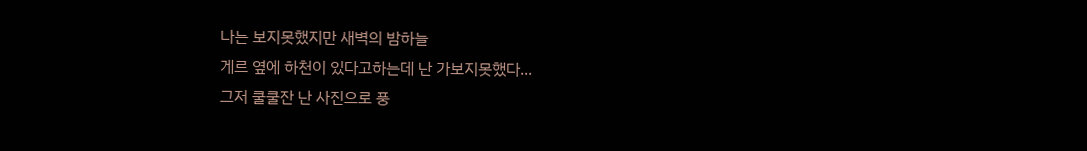나는 보지못했지만 새벽의 밤하늘
게르 옆에 하천이 있다고하는데 난 가보지못했다...
그저 쿨쿨잔 난 사진으로 풍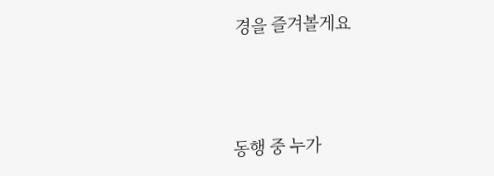경을 즐겨볼게요




동행 중 누가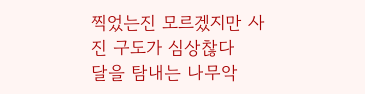찍었는진 모르겠지만 사진 구도가 심상찮다
달을 탐내는 나무악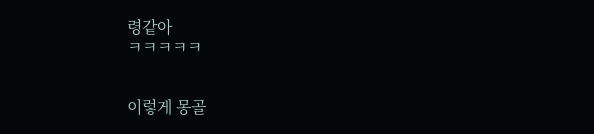령같아
ㅋㅋㅋㅋㅋ


이렇게 몽골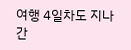여행 4일차도 지나간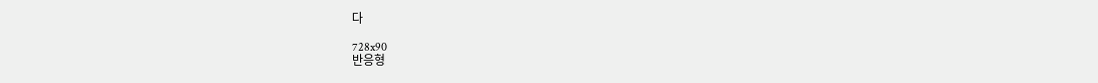다

728x90
반응형